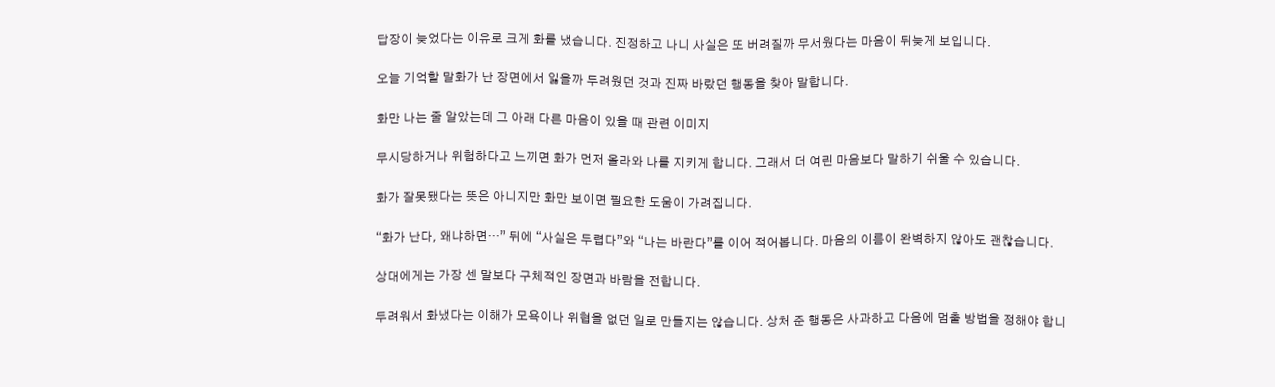답장이 늦었다는 이유로 크게 화를 냈습니다. 진정하고 나니 사실은 또 버려질까 무서웠다는 마음이 뒤늦게 보입니다.

오늘 기억할 말화가 난 장면에서 잃을까 두려웠던 것과 진짜 바랐던 행동을 찾아 말합니다.

화만 나는 줄 알았는데 그 아래 다른 마음이 있을 때 관련 이미지

무시당하거나 위험하다고 느끼면 화가 먼저 올라와 나를 지키게 합니다. 그래서 더 여린 마음보다 말하기 쉬울 수 있습니다.

화가 잘못됐다는 뜻은 아니지만 화만 보이면 필요한 도움이 가려집니다.

“화가 난다, 왜냐하면…” 뒤에 “사실은 두렵다”와 “나는 바란다”를 이어 적어봅니다. 마음의 이름이 완벽하지 않아도 괜찮습니다.

상대에게는 가장 센 말보다 구체적인 장면과 바람을 전합니다.

두려워서 화냈다는 이해가 모욕이나 위협을 없던 일로 만들지는 않습니다. 상처 준 행동은 사과하고 다음에 멈출 방법을 정해야 합니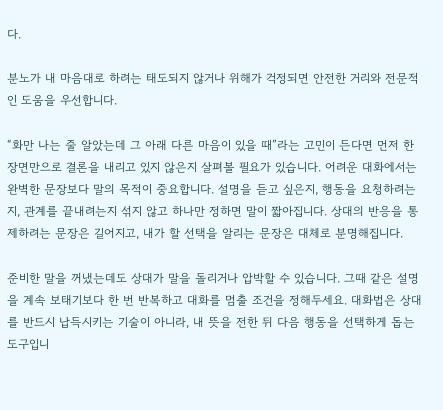다.

분노가 내 마음대로 하려는 태도되지 않거나 위해가 걱정되면 안전한 거리와 전문적인 도움을 우선합니다.

“화만 나는 줄 알았는데 그 아래 다른 마음이 있을 때”라는 고민이 든다면 먼저 한 장면만으로 결론을 내리고 있지 않은지 살펴볼 필요가 있습니다. 어려운 대화에서는 완벽한 문장보다 말의 목적이 중요합니다. 설명을 듣고 싶은지, 행동을 요청하려는지, 관계를 끝내려는지 섞지 않고 하나만 정하면 말이 짧아집니다. 상대의 반응을 통제하려는 문장은 길어지고, 내가 할 선택을 알리는 문장은 대체로 분명해집니다.

준비한 말을 꺼냈는데도 상대가 말을 돌리거나 압박할 수 있습니다. 그때 같은 설명을 계속 보태기보다 한 번 반복하고 대화를 멈출 조건을 정해두세요. 대화법은 상대를 반드시 납득시키는 기술이 아니라, 내 뜻을 전한 뒤 다음 행동을 선택하게 돕는 도구입니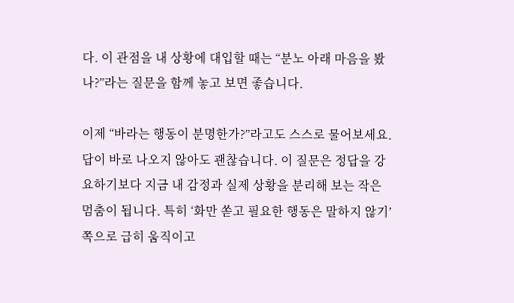다. 이 관점을 내 상황에 대입할 때는 “분노 아래 마음을 봤나?”라는 질문을 함께 놓고 보면 좋습니다.

이제 “바라는 행동이 분명한가?”라고도 스스로 물어보세요. 답이 바로 나오지 않아도 괜찮습니다. 이 질문은 정답을 강요하기보다 지금 내 감정과 실제 상황을 분리해 보는 작은 멈춤이 됩니다. 특히 ‘화만 쏟고 필요한 행동은 말하지 않기’ 쪽으로 급히 움직이고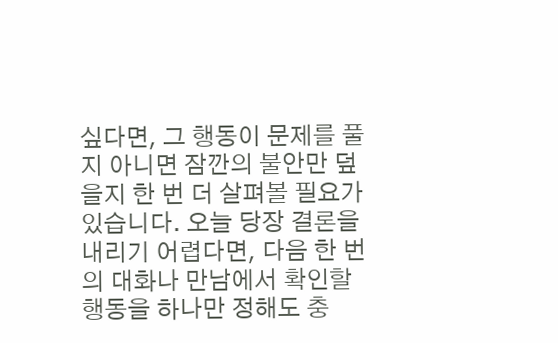싶다면, 그 행동이 문제를 풀지 아니면 잠깐의 불안만 덮을지 한 번 더 살펴볼 필요가 있습니다. 오늘 당장 결론을 내리기 어렵다면, 다음 한 번의 대화나 만남에서 확인할 행동을 하나만 정해도 충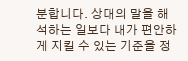분합니다. 상대의 말을 해석하는 일보다 내가 편안하게 지킬 수 있는 기준을 정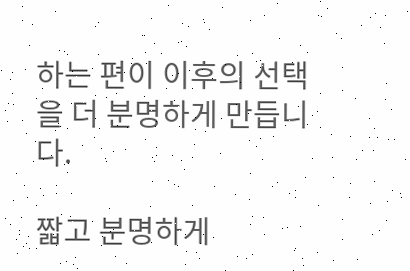하는 편이 이후의 선택을 더 분명하게 만듭니다.

짧고 분명하게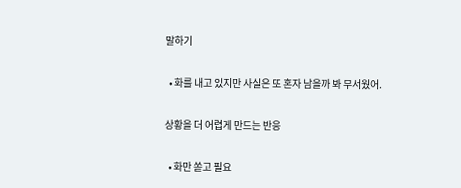말하기

  • 화를 내고 있지만 사실은 또 혼자 남을까 봐 무서웠어.

상황을 더 어렵게 만드는 반응

  • 화만 쏟고 필요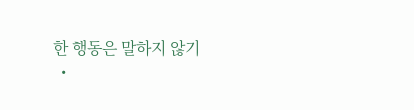한 행동은 말하지 않기
  •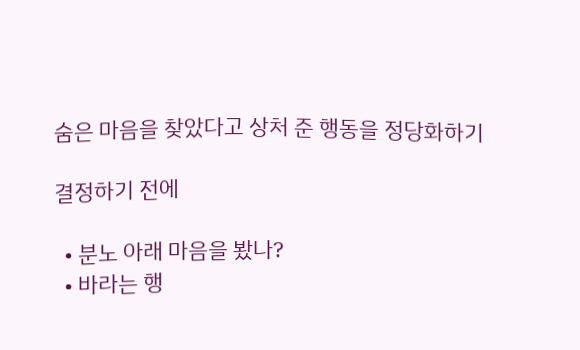숨은 마음을 찾았다고 상처 준 행동을 정당화하기

결정하기 전에

  • 분노 아래 마음을 봤나?
  • 바라는 행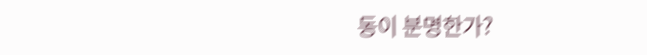동이 분명한가?